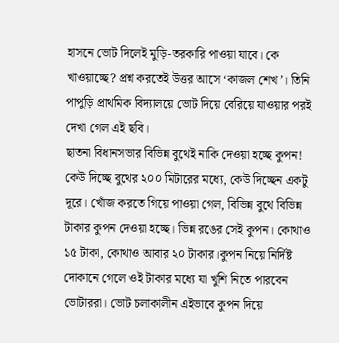হাসনে ভোট দিলেই মুড়ি-তরকারি পাওয়া যাবে। কে খাওয়াচ্ছে? প্রশ্ন করতেই উত্তর আসে ‘কাজল শেখ’। তিনি পাপুড়ি প্রাথমিক বিদ্যালয়ে ভোট দিয়ে বেরিয়ে যাওয়ার পরই দেখা গেল এই ছবি।
ছাতনা বিধানসভার বিভিন্ন বুথেই নাকি দেওয়া হচ্ছে কুপন! কেউ দিচ্ছে বুথের ২০০ মিটারের মধ্যে, কেউ দিচ্ছেন একটু দূরে। খোঁজ করতে গিয়ে পাওয়া গেল, বিভিন্ন বুথে বিভিন্ন টাকার কুপন দেওয়া হচ্ছে। ভিন্ন রঙের সেই কুপন। কোথাও ১৫ টাকা, কোথাও আবার ২০ টাকার।কুপন নিয়ে নির্দিষ্ট দোকানে গেলে ওই টাকার মধ্যে যা খুশি নিতে পারবেন ভোটাররা। ভোট চলাকালীন এইভাবে কুপন দিয়ে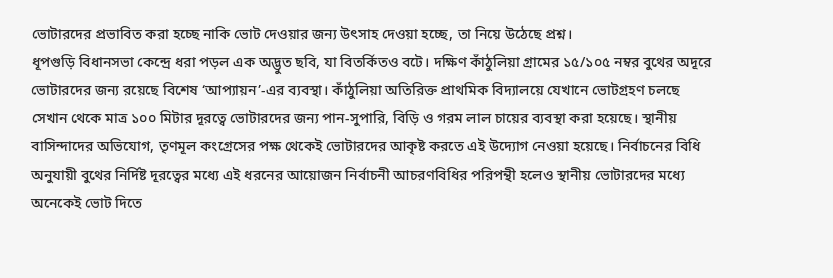ভোটারদের প্রভাবিত করা হচ্ছে নাকি ভোট দেওয়ার জন্য উৎসাহ দেওয়া হচ্ছে, তা নিয়ে উঠেছে প্রশ্ন।
ধূপগুড়ি বিধানসভা কেন্দ্রে ধরা পড়ল এক অদ্ভুত ছবি, যা বিতর্কিতও বটে। দক্ষিণ কাঁঠুলিয়া গ্রামের ১৫/১০৫ নম্বর বুথের অদূরে ভোটারদের জন্য রয়েছে বিশেষ ‘আপ্যায়ন’-এর ব্যবস্থা। কাঁঠুলিয়া অতিরিক্ত প্রাথমিক বিদ্যালয়ে যেখানে ভোটগ্রহণ চলছে সেখান থেকে মাত্র ১০০ মিটার দূরত্বে ভোটারদের জন্য পান-সুপারি, বিড়ি ও গরম লাল চায়ের ব্যবস্থা করা হয়েছে। স্থানীয় বাসিন্দাদের অভিযোগ, তৃণমূল কংগ্রেসের পক্ষ থেকেই ভোটারদের আকৃষ্ট করতে এই উদ্যোগ নেওয়া হয়েছে। নির্বাচনের বিধি অনুযায়ী বুথের নির্দিষ্ট দূরত্বের মধ্যে এই ধরনের আয়োজন নির্বাচনী আচরণবিধির পরিপন্থী হলেও স্থানীয় ভোটারদের মধ্যে অনেকেই ভোট দিতে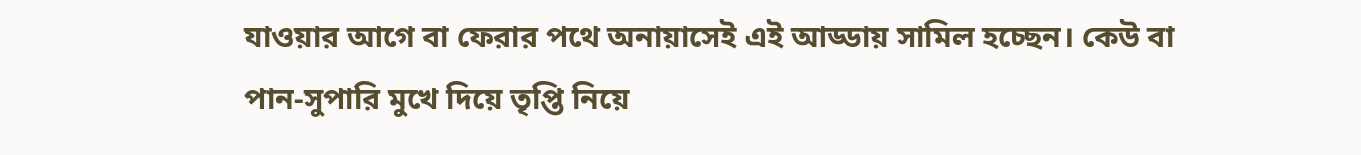যাওয়ার আগে বা ফেরার পথে অনায়াসেই এই আড্ডায় সামিল হচ্ছেন। কেউ বা পান-সুপারি মুখে দিয়ে তৃপ্তি নিয়ে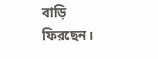বাড়ি ফিরছেন।